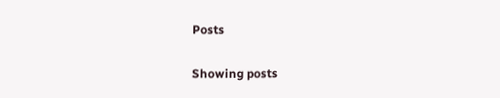Posts

Showing posts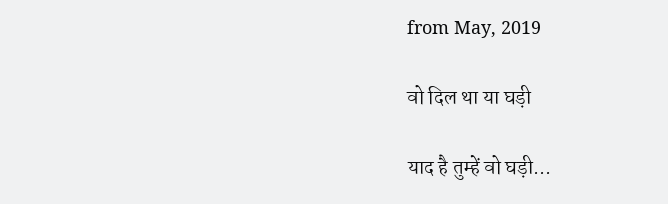from May, 2019

वो दिल था या घड़ी

याद है तुम्हें वो घड़ी...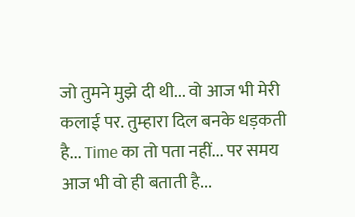जो तुमने मुझे दी थी... वो आज भी मेरी कलाई पर. तुम्हारा दिल बनके धड़कती है... Time का तो पता नहीं... पर समय आज भी वो ही बताती है...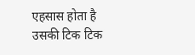एहसास होता है उसकी टिक टिक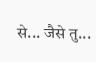से... जैसे तु...